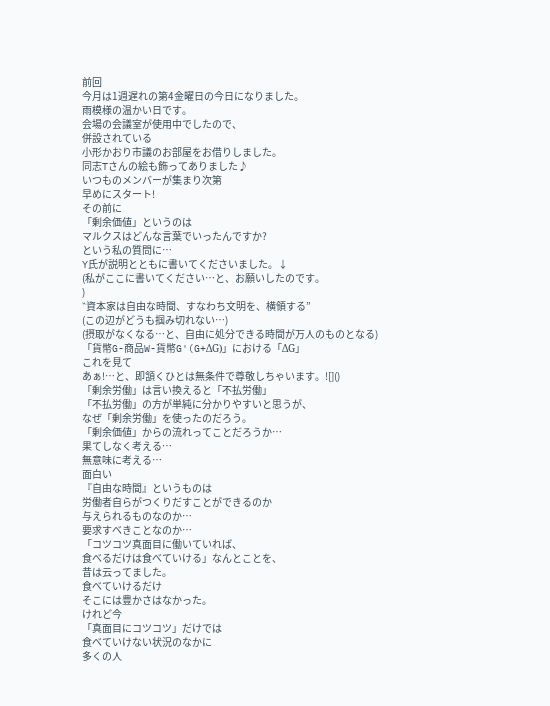前回
今月は1週遅れの第4金曜日の今日になりました。
雨模様の温かい日です。
会場の会議室が使用中でしたので、
併設されている
小形かおり市議のお部屋をお借りしました。
同志Tさんの絵も飾ってありました♪
いつものメンバーが集まり次第
早めにスタート!
その前に
「剰余価値」というのは
マルクスはどんな言葉でいったんですか?
という私の質問に…
Y氏が説明とともに書いてくださいました。↓
(私がここに書いてください…と、お願いしたのです。
)
‶資本家は自由な時間、すなわち文明を、横領する”
(この辺がどうも掴み切れない…)
(摂取がなくなる…と、自由に処分できる時間が万人のものとなる)
「貨幣G-商品W-貨幣G'(G+ΔG)」における「ΔG」
これを見て
あぁ!…と、即頷くひとは無条件で尊敬しちゃいます。![]()
「剰余労働」は言い換えると「不払労働」
「不払労働」の方が単純に分かりやすいと思うが、
なぜ「剰余労働」を使ったのだろう。
「剰余価値」からの流れってことだろうか…
果てしなく考える…
無意味に考える…
面白い
『自由な時間』というものは
労働者自らがつくりだすことができるのか
与えられるものなのか…
要求すべきことなのか…
「コツコツ真面目に働いていれば、
食べるだけは食べていける」なんとことを、
昔は云ってました。
食べていけるだけ
そこには豊かさはなかった。
けれど今
「真面目にコツコツ」だけでは
食べていけない状況のなかに
多くの人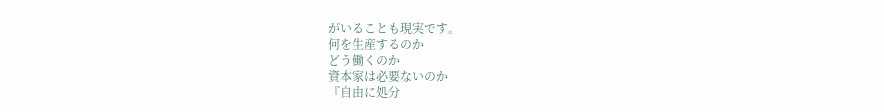がいることも現実です。
何を生産するのか
どう働くのか
資本家は必要ないのか
『自由に処分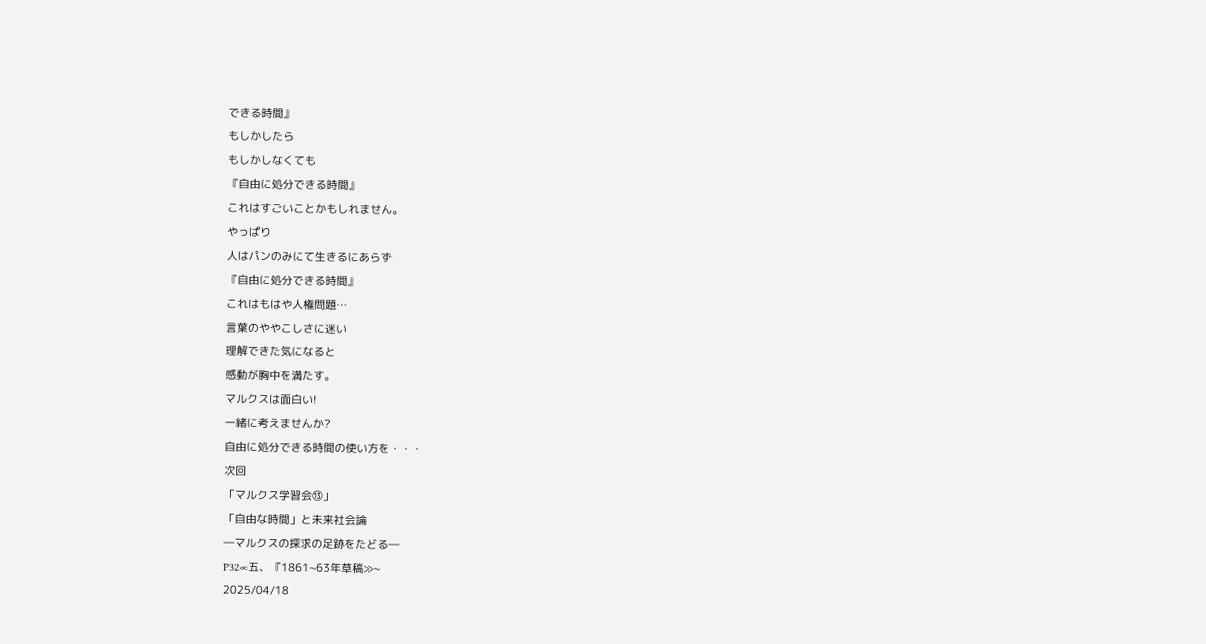できる時間』
もしかしたら
もしかしなくても
『自由に処分できる時間』
これはすごいことかもしれません。
やっぱり
人はパンのみにて生きるにあらず
『自由に処分できる時間』
これはもはや人権問題…
言葉のややこしさに迷い
理解できた気になると
感動が胸中を満たす。
マルクスは面白い!
一緒に考えませんか?
自由に処分できる時間の使い方を・・・
次回
「マルクス学習会⑬」
「自由な時間」と未来社会論
―マルクスの探求の足跡をたどる―
P32≪五、『1861~63年草稿≫~
2025/04/18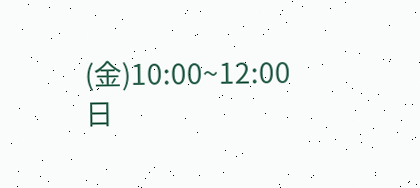(金)10:00~12:00
日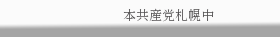本共産党札幌中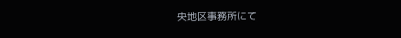央地区事務所にて